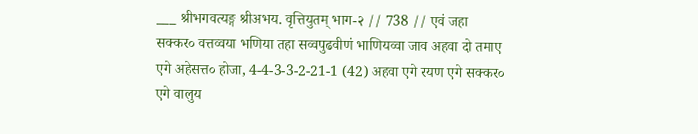___ श्रीभगवत्यङ्ग श्रीअभय. वृत्तियुतम् भाग-२ // 738 // एवं जहा सक्कर० वत्तव्वया भणिया तहा सव्वपुढवीणं भाणियव्वा जाव अहवा दो तमाए एगे अहेसत्त० होजा, 4-4-3-3-2-21-1 (42) अहवा एगे रयण एगे सक्कर० एगे वालुय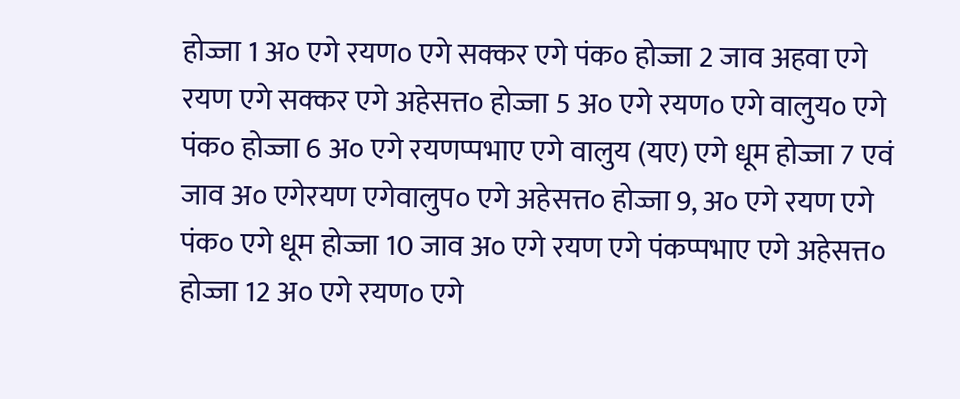होज्जा 1 अ० एगे रयण० एगे सक्कर एगे पंक० होज्जा 2 जाव अहवा एगे रयण एगे सक्कर एगे अहेसत्त० होज्जा 5 अ० एगे रयण० एगे वालुय० एगे पंक० होज्जा 6 अ० एगे रयणप्पभाए एगे वालुय (यए) एगे धूम होज्जा 7 एवं जाव अ० एगेरयण एगेवालुप० एगे अहेसत्त० होज्जा 9, अ० एगे रयण एगे पंक० एगे धूम होज्जा 10 जाव अ० एगे रयण एगे पंकप्पभाए एगे अहेसत्त० होज्जा 12 अ० एगे रयण० एगे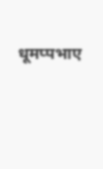धूमप्पभाए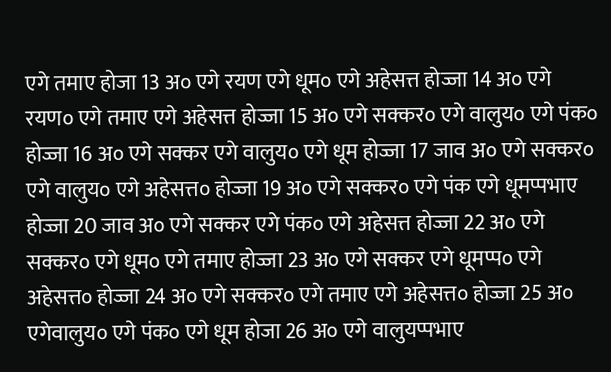एगे तमाए होजा 13 अ० एगे रयण एगे धूम० एगे अहेसत्त होज्जा 14 अ० एगे रयण० एगे तमाए एगे अहेसत्त होज्जा 15 अ० एगे सक्कर० एगे वालुय० एगे पंक० होज्जा 16 अ० एगे सक्कर एगे वालुय० एगे धूम होज्जा 17 जाव अ० एगे सक्कर० एगे वालुय० एगे अहेसत्त० होज्जा 19 अ० एगे सक्कर० एगे पंक एगे धूमप्पभाए होज्जा 20 जाव अ० एगे सक्कर एगे पंक० एगे अहेसत्त होज्जा 22 अ० एगे सक्कर० एगे धूम० एगे तमाए होज्जा 23 अ० एगे सक्कर एगे धूमप्प० एगे अहेसत्त० होज्जा 24 अ० एगे सक्कर० एगे तमाए एगे अहेसत्त० होज्जा 25 अ० एगेवालुय० एगे पंक० एगे धूम होजा 26 अ० एगे वालुयप्पभाए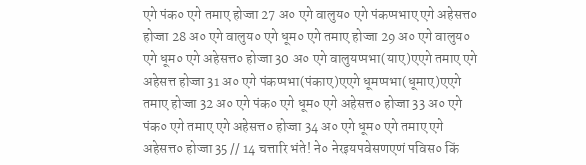एगे पंक० एगे तमाए होज्जा 27 अ० एगे वालुय० एगे पंकप्पभाए एगे अहेसत्त० होज्जा 28 अ० एगे वालुय० एगे धूम० एगे तमाए होज्जा 29 अ० एगे वालुय० एगे धूम० एगे अहेसत्त० होज्जा 30 अ० एगे वालुयप्पभा(याए)एएगे तमाए एगे अहेसत्त होज्जा 31 अ० एगे पंकप्पभा(पंकाए)एएगे धूमप्पभा(धूमाए)एएगे तमाए होज्जा 32 अ० एगे पंक० एगे धूम० एगे अहेसत्त० होज्जा 33 अ० एगे पंक० एगे तमाए एगे अहेसत्त० होज्जा 34 अ० एगे धूम० एगे तमाए एगे अहेसत्त० होज्जा 35 // 14 चत्तारि भंते! ने० नेरइयपवेसणएणं पविस० किं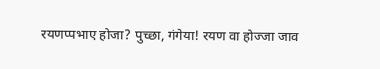रयणप्पभाए होजा? पुच्छा, गंगेया! रयण वा होज्जा जाव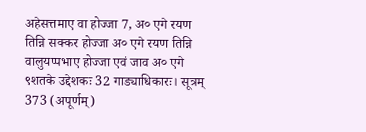अहेसत्तमाए वा होज्जा 7, अ० एगे रयण तिन्नि सक्कर होज्जा अ० एगे रयण तिन्नि वालुयप्पभाए होज्जा एवं जाव अ० एगे ९शतके उद्देशकः 32 गाड्याधिकारः। सूत्रम् 373 (अपूर्णम्)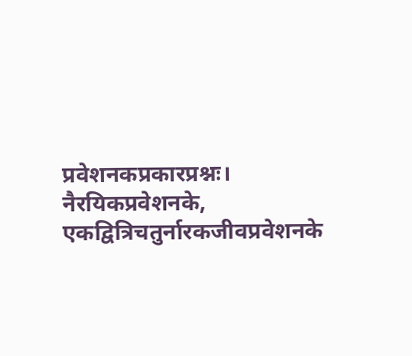प्रवेशनकप्रकारप्रश्नः। नैरयिकप्रवेशनके, एकद्वित्रिचतुर्नारकजीवप्रवेशनके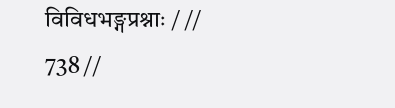विविधभङ्गप्रश्नाः / // 738 //